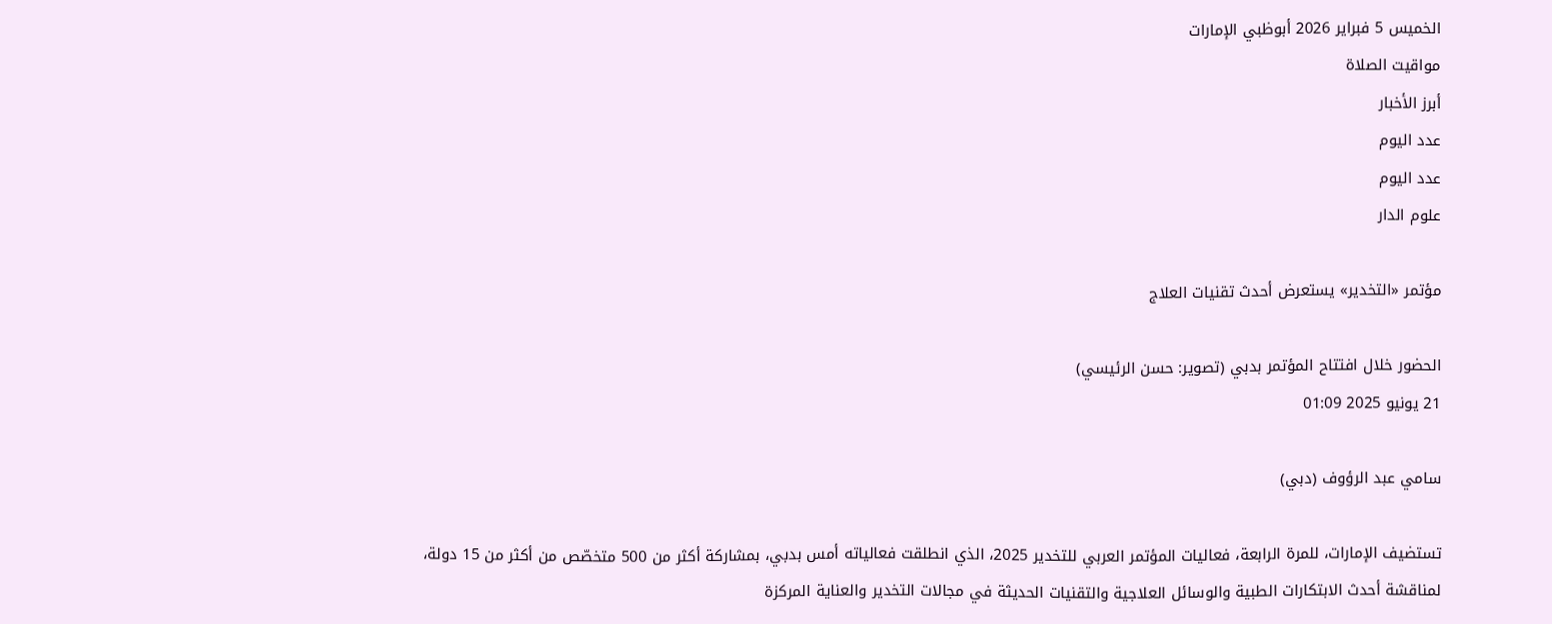الخميس 5 فبراير 2026 أبوظبي الإمارات
مواقيت الصلاة
أبرز الأخبار
عدد اليوم
عدد اليوم
علوم الدار

مؤتمر «التخدير» يستعرض أحدث تقنيات العلاج

الحضور خلال افتتاح المؤتمر بدبي (تصوير: حسن الرئيسي)
21 يونيو 2025 01:09

سامي عبد الرؤوف (دبي)

تستضيف الإمارات، للمرة الرابعة، فعاليات المؤتمر العربي للتخدير 2025، الذي انطلقت فعالياته أمس بدبي، بمشاركة أكثر من 500 متخصّص من أكثر من 15 دولة، لمناقشة أحدث الابتكارات الطبية والوسائل العلاجية والتقنيات الحديثة في مجالات التخدير والعناية المركزة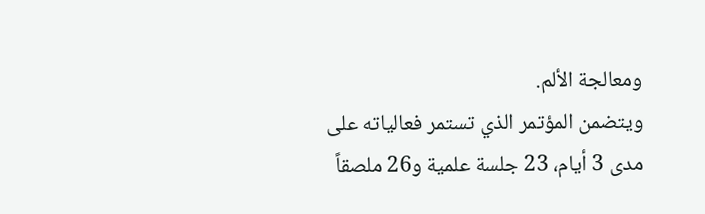ومعالجة الألم.
ويتضمن المؤتمر الذي تستمر فعالياته على مدى 3 أيام، 23 جلسة علمية و26 ملصقاً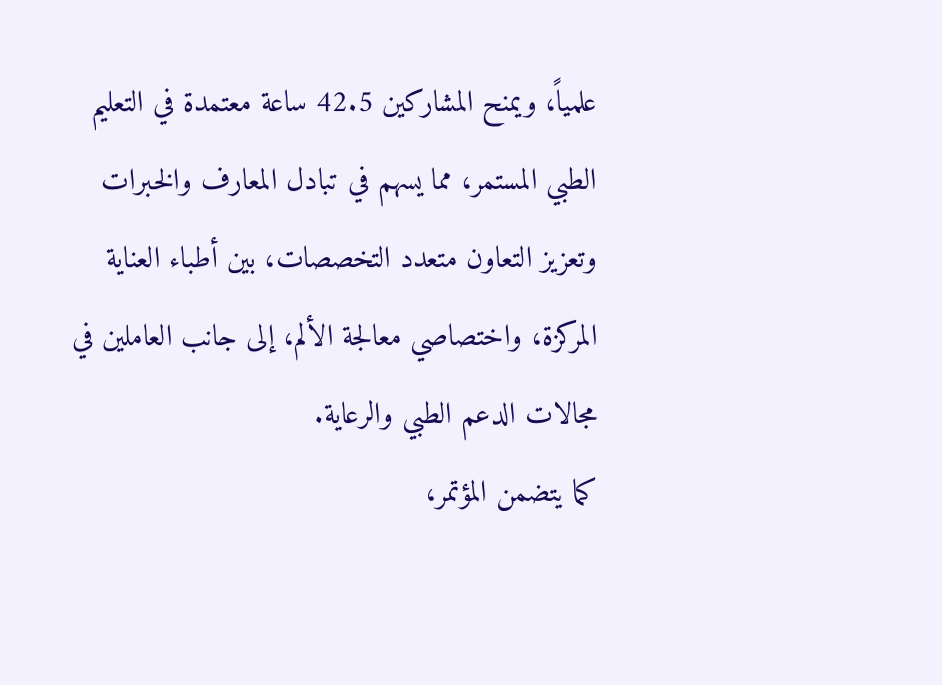علمياً، ويمنح المشاركين 42.5 ساعة معتمدة في التعليم الطبي المستمر، مما يسهم في تبادل المعارف والخبرات وتعزيز التعاون متعدد التخصصات، بين أطباء العناية المركزة، واختصاصي معالجة الألم، إلى جانب العاملين في مجالات الدعم الطبي والرعاية.
كما يتضمن المؤتمر،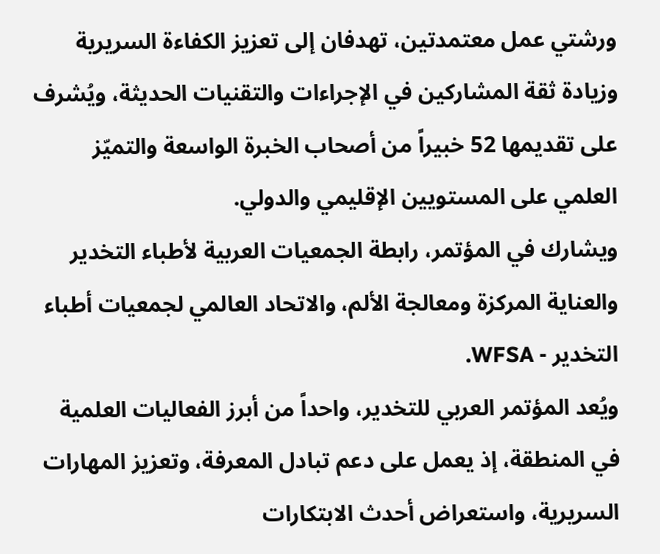ورشتي عمل معتمدتين، تهدفان إلى تعزيز الكفاءة السريرية وزيادة ثقة المشاركين في الإجراءات والتقنيات الحديثة، ويُشرف على تقديمها 52 خبيراً من أصحاب الخبرة الواسعة والتميّز العلمي على المستويين الإقليمي والدولي.
ويشارك في المؤتمر، رابطة الجمعيات العربية لأطباء التخدير والعناية المركزة ومعالجة الألم، والاتحاد العالمي لجمعيات أطباء التخدير - WFSA.
ويُعد المؤتمر العربي للتخدير، واحداً من أبرز الفعاليات العلمية في المنطقة، إذ يعمل على دعم تبادل المعرفة، وتعزيز المهارات السريرية، واستعراض أحدث الابتكارات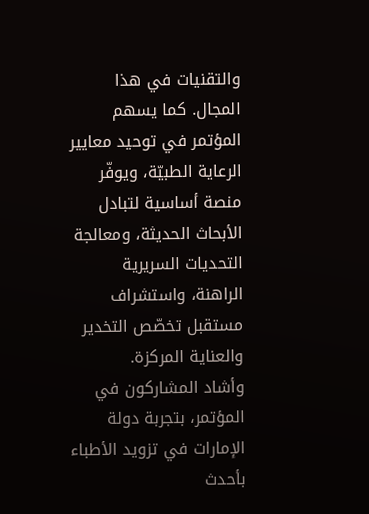والتقنيات في هذا المجال. كما يسهم المؤتمر في توحيد معايير الرعاية الطبيّة، ويوفّر منصة أساسية لتبادل الأبحاث الحديثة، ومعالجة التحديات السريرية الراهنة، واستشراف مستقبل تخصّص التخدير والعناية المركزة.
وأشاد المشاركون في المؤتمر، بتجربة دولة الإمارات في تزويد الأطباء بأحدث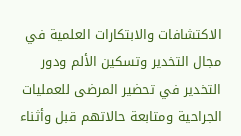الاكتشافات والابتكارات العلمية في مجال التخدير وتسكين الألم ودور التخدير في تحضير المرضى للعمليات الجراحية ومتابعة حالاتهم قبل وأثناء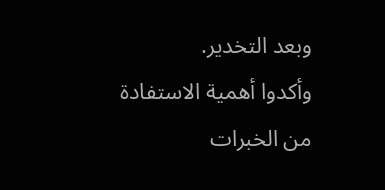وبعد التخدير.
وأكدوا أهمية الاستفادة من الخبرات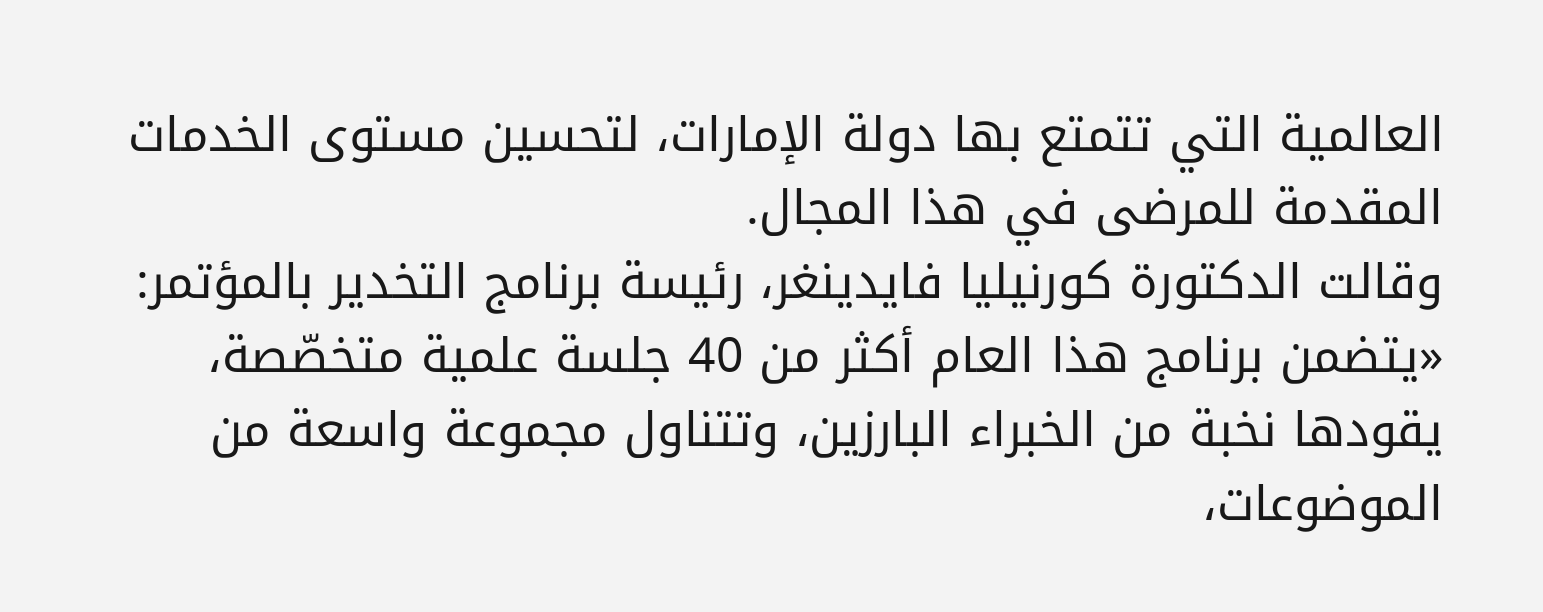العالمية التي تتمتع بها دولة الإمارات، لتحسين مستوى الخدمات المقدمة للمرضى في هذا المجال.
وقالت الدكتورة كورنيليا فايدينغر، رئيسة برنامج التخدير بالمؤتمر: «يتضمن برنامج هذا العام أكثر من 40 جلسة علمية متخصّصة، يقودها نخبة من الخبراء البارزين، وتتناول مجموعة واسعة من الموضوعات،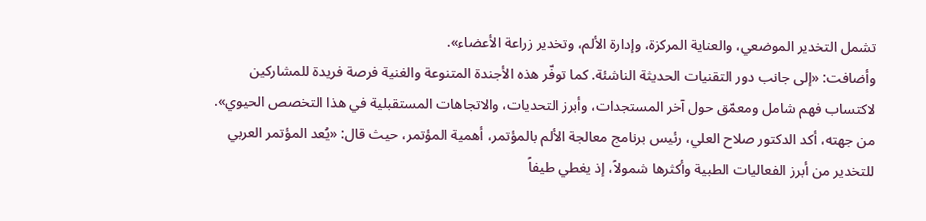تشمل التخدير الموضعي، والعناية المركزة، وإدارة الألم، وتخدير زراعة الأعضاء».
وأضافت: «إلى جانب دور التقنيات الحديثة الناشئة. كما توفّر هذه الأجندة المتنوعة والغنية فرصة فريدة للمشاركين لاكتساب فهم شامل ومعمّق حول آخر المستجدات، وأبرز التحديات، والاتجاهات المستقبلية في هذا التخصص الحيوي».
من جهته، أكد الدكتور صلاح العلي، رئيس برنامج معالجة الألم بالمؤتمر، أهمية المؤتمر، حيث قال: «يُعد المؤتمر العربي للتخدير من أبرز الفعاليات الطبية وأكثرها شمولاً، إذ يغطي طيفاً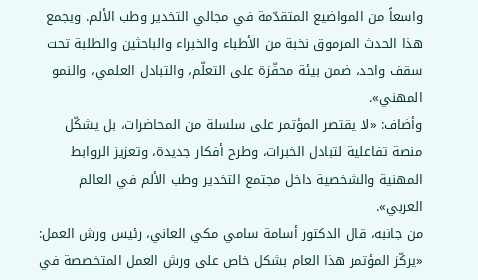واسعاً من المواضيع المتقدّمة في مجالي التخدير وطب الألم. ويجمع هذا الحدث المرموق نخبة من الأطباء والخبراء والباحثين والطلبة تحت سقف واحد، ضمن بيئة محفّزة على التعلّم، والتبادل العلمي، والنمو المهني».
وأضاف: «لا يقتصر المؤتمر على سلسلة من المحاضرات، بل يشكّل منصة تفاعلية لتبادل الخبرات، وطرح أفكار جديدة، وتعزيز الروابط المهنية والشخصية داخل مجتمع التخدير وطب الألم في العالم العربي».
من جانبه، قال الدكتور أسامة سامي مكي العاني، رئيس ورش العمل: «يركّز المؤتمر هذا العام بشكل خاص على ورش العمل المتخصصة في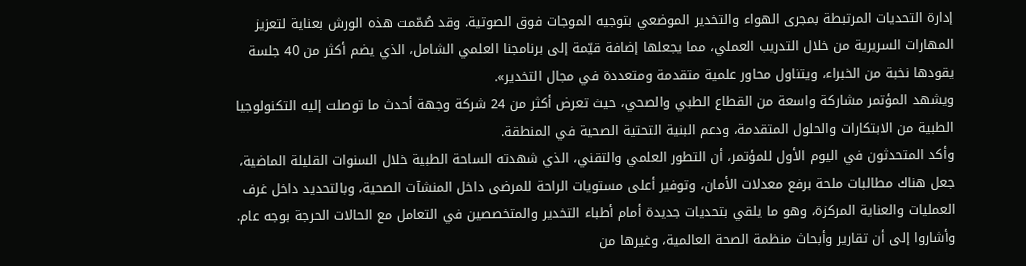إدارة التحديات المرتبطة بمجرى الهواء والتخدير الموضعي بتوجيه الموجات فوق الصوتية. وقد صُمّمت هذه الورش بعناية لتعزيز المهارات السريرية من خلال التدريب العملي، مما يجعلها إضافة قيّمة إلى برنامجنا العلمي الشامل، الذي يضم أكثر من 40 جلسة يقودها نخبة من الخبراء، ويتناول محاور علمية متقدمة ومتعددة في مجال التخدير».
ويشهد المؤتمر مشاركة واسعة من القطاع الطبي والصحي، حيث تعرض أكثر من 24 شركة وجهة أحدث ما توصلت إليه التكنولوجيا الطبية من الابتكارات والحلول المتقدمة، ودعم البنية التحتية الصحية في المنطقة.
وأكد المتحدثون في اليوم الأول للمؤتمر، أن التطور العلمي والتقني، الذي شهدته الساحة الطبية خلال السنوات القليلة الماضية، جعل هناك مطالبات ملحة برفع معدلات الأمان، وتوفير أعلى مستويات الراحة للمرضى داخل المنشآت الصحية، وبالتحديد داخل غرف العمليات والعناية المركزة، وهو ما يلقي بتحديات جديدة أمام أطباء التخدير والمتخصصين في التعامل مع الحالات الحرجة بوجه عام.
وأشاروا إلى أن تقارير وأبحاث منظمة الصحة العالمية، وغيرها من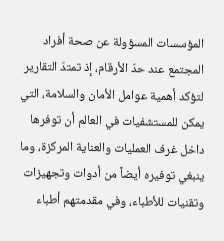المؤسسات المسؤولة عن صحة أفراد المجتمع عند حدّ الأرقام، إذ تمتدّ التقارير لتؤكد أهمية عوامل الأمان والسلامة، التي يمكن للمستشفيات في العالم أن توفرها داخل غرف العمليات والعناية المركزة، وما ينبغي توفيره أيضاً من أدوات وتجهيزات وتقنيات للأطباء، وفي مقدمتهم أطباء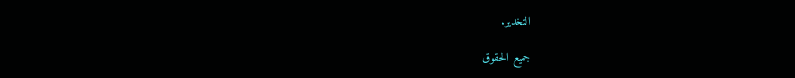التخدير.

جميع الحقوق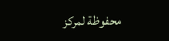محفوظة لمركز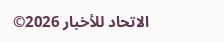الاتحاد للأخبار 2026©